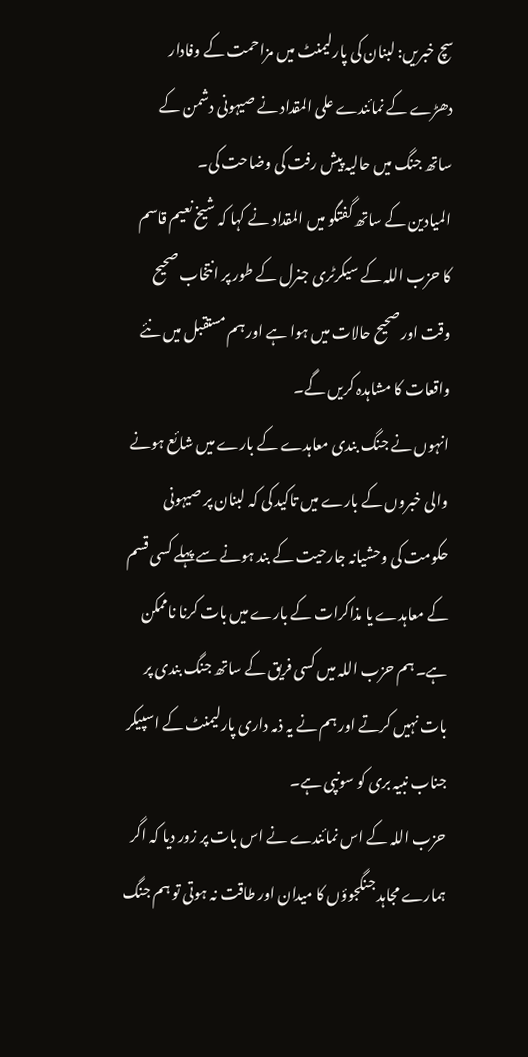سچ خبریں: لبنان کی پارلیمنٹ میں مزاحمت کے وفادار دھڑے کے نمائندے علی المقداد نے صیہونی دشمن کے ساتھ جنگ میں حالیہ پیش رفت کی وضاحت کی۔
المیادین کے ساتھ گفتگو میں المقداد نے کہا کہ شیخ نعیم قاسم کا حزب اللہ کے سیکرٹری جنرل کے طور پر انتخاب صحیح وقت اور صحیح حالات میں ہوا ہے اور ہم مستقبل میں نئے واقعات کا مشاہدہ کریں گے۔
انہوں نے جنگ بندی معاہدے کے بارے میں شائع ہونے والی خبروں کے بارے میں تاکید کی کہ لبنان پر صیہونی حکومت کی وحشیانہ جارحیت کے بند ہونے سے پہلے کسی قسم کے معاہدے یا مذاکرات کے بارے میں بات کرنا ناممکن ہے۔ ہم حزب اللہ میں کسی فریق کے ساتھ جنگ بندی پر بات نہیں کرتے اور ہم نے یہ ذمہ داری پارلیمنٹ کے اسپیکر جناب نبیہ بری کو سونپی ہے۔
حزب اللہ کے اس نمائندے نے اس بات پر زور دیا کہ اگر ہمارے مجاہد جنگجوؤں کا میدان اور طاقت نہ ہوتی تو ہم جنگ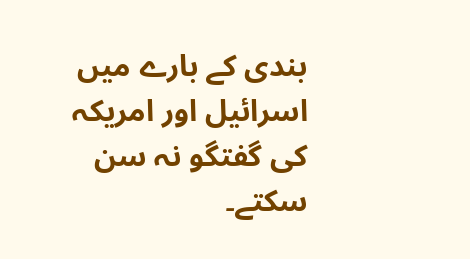بندی کے بارے میں اسرائیل اور امریکہ کی گفتگو نہ سن سکتے۔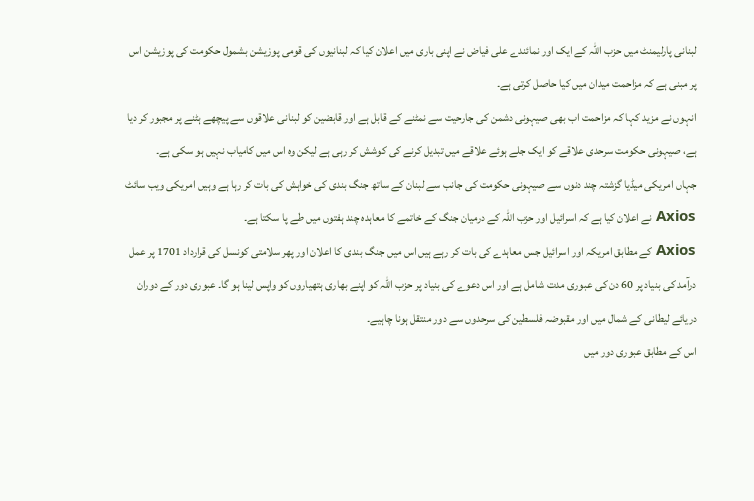لبنانی پارلیمنٹ میں حزب اللہ کے ایک اور نمائندے علی فیاض نے اپنی باری میں اعلان کیا کہ لبنانیوں کی قومی پوزیشن بشمول حکومت کی پوزیشن اس پر مبنی ہے کہ مزاحمت میدان میں کیا حاصل کرتی ہے۔
انہوں نے مزید کہا کہ مزاحمت اب بھی صیہونی دشمن کی جارحیت سے نمٹنے کے قابل ہے اور قابضین کو لبنانی علاقوں سے پیچھے ہٹنے پر مجبور کر دیا ہے، صیہونی حکومت سرحدی علاقے کو ایک جلے ہوئے علاقے میں تبدیل کرنے کی کوشش کر رہی ہے لیکن وہ اس میں کامیاب نہیں ہو سکی ہے۔
جہاں امریکی میڈیا گزشتہ چند دنوں سے صیہونی حکومت کی جانب سے لبنان کے ساتھ جنگ بندی کی خواہش کی بات کر رہا ہے وہیں امریکی ویب سائٹ Axios نے اعلان کیا ہے کہ اسرائیل اور حزب اللہ کے درمیان جنگ کے خاتمے کا معاہدہ چند ہفتوں میں طے پا سکتا ہے۔
Axios کے مطابق امریکہ اور اسرائیل جس معاہدے کی بات کر رہے ہیں اس میں جنگ بندی کا اعلان اور پھر سلامتی کونسل کی قرارداد 1701 پر عمل درآمد کی بنیاد پر 60 دن کی عبوری مدت شامل ہے اور اس دعوے کی بنیاد پر حزب اللہ کو اپنے بھاری ہتھیاروں کو واپس لینا ہو گا۔ عبوری دور کے دوران دریائے لیطانی کے شمال میں اور مقبوضہ فلسطین کی سرحدوں سے دور منتقل ہونا چاہیے۔
اس کے مطابق عبوری دور میں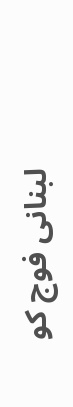لبنانی فوج کو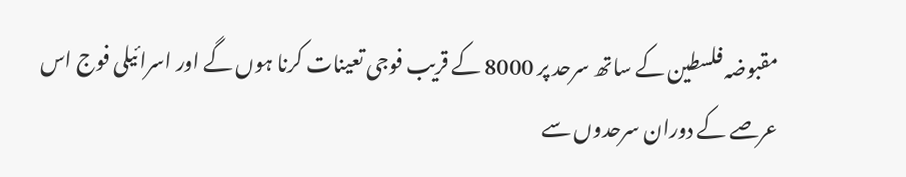مقبوضہ فلسطین کے ساتھ سرحد پر 8000 کے قریب فوجی تعینات کرنا ہوں گے اور اسرائیلی فوج اس عرصے کے دوران سرحدوں سے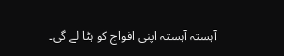آہستہ آہستہ اپنی افواج کو ہٹا لے گی۔